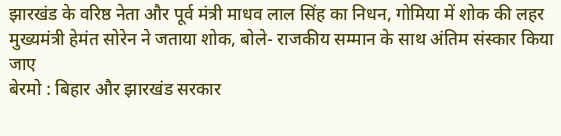झारखंड के वरिष्ठ नेता और पूर्व मंत्री माधव लाल सिंह का निधन, गोमिया में शोक की लहर
मुख्यमंत्री हेमंत सोरेन ने जताया शोक, बोले- राजकीय सम्मान के साथ अंतिम संस्कार किया जाए
बेरमो : बिहार और झारखंड सरकार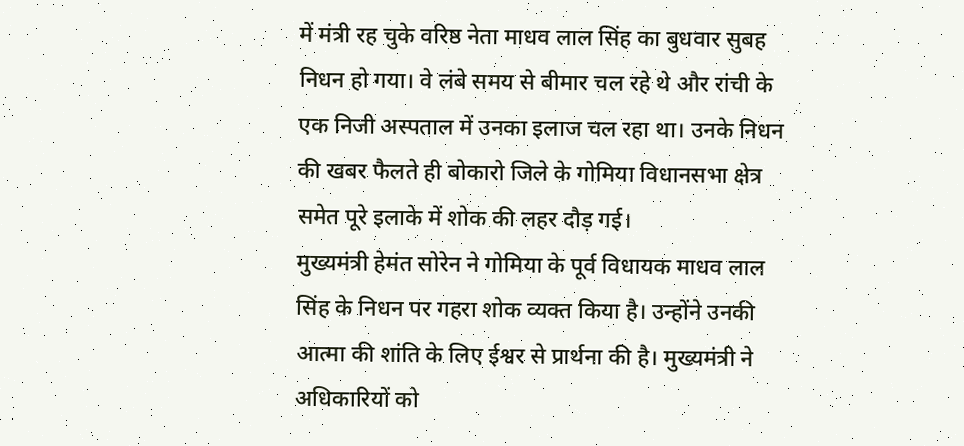में मंत्री रह चुके वरिष्ठ नेता माधव लाल सिंह का बुधवार सुबह निधन हो गया। वे लंबे समय से बीमार चल रहे थे और रांची के एक निजी अस्पताल में उनका इलाज चल रहा था। उनके निधन की खबर फैलते ही बोकारो जिले के गोमिया विधानसभा क्षेत्र समेत पूरे इलाके में शोक की लहर दौड़ गई।
मुख्यमंत्री हेमंत सोरेन ने गोमिया के पूर्व विधायक माधव लाल सिंह के निधन पर गहरा शोक व्यक्त किया है। उन्होंने उनकी आत्मा की शांति के लिए ईश्वर से प्रार्थना की है। मुख्यमंत्री ने अधिकारियों को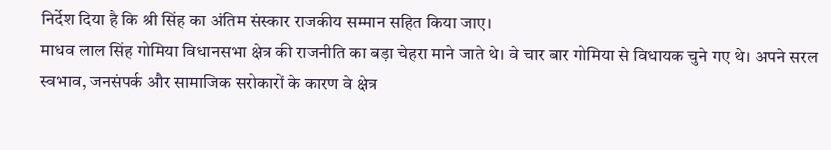निर्देश दिया है कि श्री सिंह का अंतिम संस्कार राजकीय सम्मान सहित किया जाए।
माधव लाल सिंह गोमिया विधानसभा क्षेत्र की राजनीति का बड़ा चेहरा माने जाते थे। वे चार बार गोमिया से विधायक चुने गए थे। अपने सरल स्वभाव, जनसंपर्क और सामाजिक सरोकारों के कारण वे क्षेत्र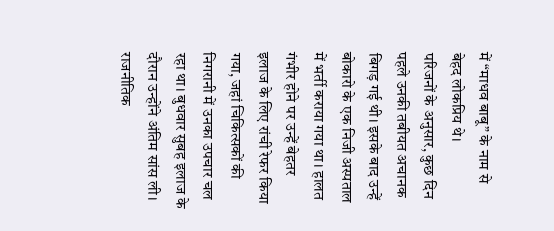में “माधव बाबू” के नाम से बेहद लोकप्रिय थे।
परिजनों के अनुसार, कुछ दिन पहले उनकी तबीयत अचानक बिगड़ गई थी। इसके बाद उन्हें बोकारो के एक निजी अस्पताल में भर्ती कराया गया था। हालत गंभीर होने पर उन्हें बेहतर इलाज के लिए रांची रेफर किया गया, जहां चिकित्सकों की निगरानी में उनका उपचार चल रहा था। बुधवार सुबह इलाज के दौरान उन्होंने अंतिम सांस ली।
राजनीतिक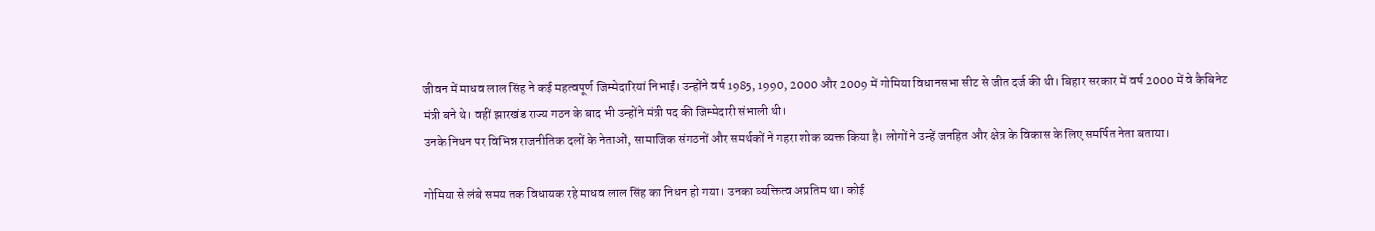जीवन में माधव लाल सिंह ने कई महत्वपूर्ण जिम्मेदारियां निभाईं। उन्होंने वर्ष 1985, 1990, 2000 और 2009 में गोमिया विधानसभा सीट से जीत दर्ज की थी। बिहार सरकार में वर्ष 2000 में वे कैबिनेट मंत्री बने थे। वहीं झारखंड राज्य गठन के बाद भी उन्होंने मंत्री पद की जिम्मेदारी संभाली थी।
उनके निधन पर विभिन्न राजनीतिक दलों के नेताओं, सामाजिक संगठनों और समर्थकों ने गहरा शोक व्यक्त किया है। लोगों ने उन्हें जनहित और क्षेत्र के विकास के लिए समर्पित नेता बताया।

गोमिया से लंबे समय तक विधायक रहे माधव लाल सिंह का निधन हो गया। उनका व्यक्तित्व अप्रतिम था। कोई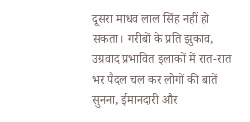दूसरा माधव लाल सिंह नहीं हो सकता। गरीबों के प्रति झुकाव, उग्रवाद प्रभावित इलाकों में रात-रात भर पैदल चल कर लोगों की बातें सुनना, ईमानदारी और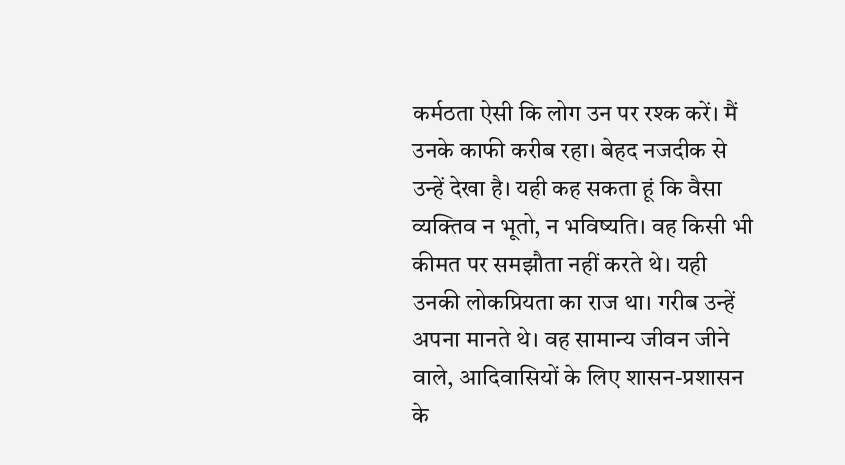कर्मठता ऐसी कि लोग उन पर रश्क करें। मैं उनके काफी करीब रहा। बेहद नजदीक से उन्हें देखा है। यही कह सकता हूं कि वैसा व्यक्तिव न भूतो, न भविष्यति। वह किसी भी कीमत पर समझौता नहीं करते थे। यही उनकी लोकप्रियता का राज था। गरीब उन्हें अपना मानते थे। वह सामान्य जीवन जीने वाले, आदिवासियों के लिए शासन-प्रशासन के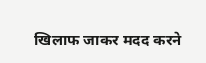खिलाफ जाकर मदद करने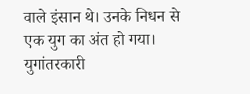वाले इंसान थे। उनके निधन से एक युग का अंत हो गया। युगांतरकारी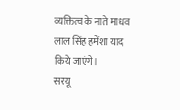व्यक्तित्व के नाते माधव लाल सिंह हमेंशा याद किये जाएंगे।
सरयू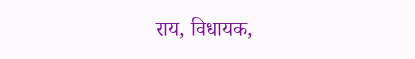राय, विधायक,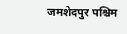जमशेदपुर पश्चिम